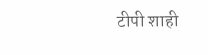टीपी शाही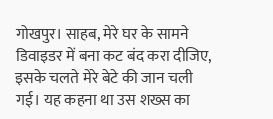गोखपुर। साहब, मेरे घर के सामने डिवाइडर में बना कट बंद करा दीजिए, इसके चलते मेरे बेटे की जान चली गई। यह कहना था उस शख्स का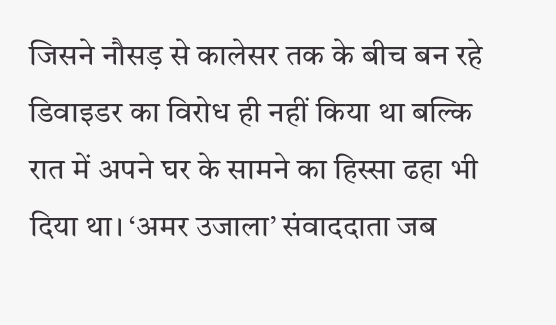जिसने नौसड़ से कालेसर तक के बीच बन रहे डिवाइडर का विरोध ही नहीं किया था बल्कि रात में अपने घर के सामने का हिस्सा ढहा भी दिया था। ‘अमर उजाला’ संवाददाता जब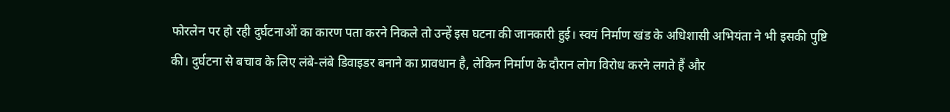फोरलेन पर हो रही दुर्घटनाओं का कारण पता करने निकले तो उन्हें इस घटना की जानकारी हुई। स्वयं निर्माण खंड के अधिशासी अभियंता ने भी इसकी पुष्टि की। दुर्घटना से बचाव के लिए लंबे-लंबे डिवाइडर बनाने का प्रावधान है, लेकिन निर्माण के दौरान लोग विरोध करने लगते हैं और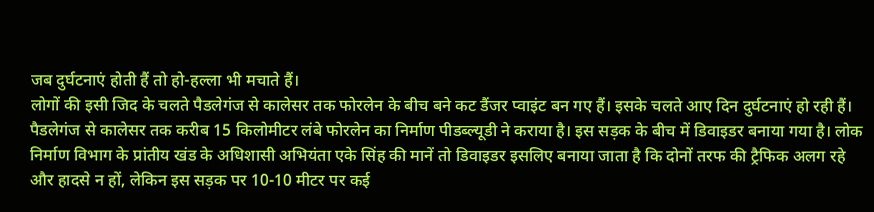जब दुर्घटनाएं होती हैं तो हो-हल्ला भी मचाते हैं।
लोगों की इसी जिद के चलते पैडलेगंज से कालेसर तक फोरलेन के बीच बने कट डैंजर प्वाइंट बन गए हैं। इसके चलते आए दिन दुर्घटनाएं हो रही हैं। पैडलेगंज से कालेसर तक करीब 15 किलोमीटर लंबे फोरलेन का निर्माण पीडब्ल्यूडी ने कराया है। इस सड़क के बीच में डिवाइडर बनाया गया है। लोक निर्माण विभाग के प्रांतीय खंड के अधिशासी अभियंता एके सिंह की मानें तो डिवाइडर इसलिए बनाया जाता है कि दोनों तरफ की ट्रैफिक अलग रहे और हादसे न हों, लेकिन इस सड़क पर 10-10 मीटर पर कई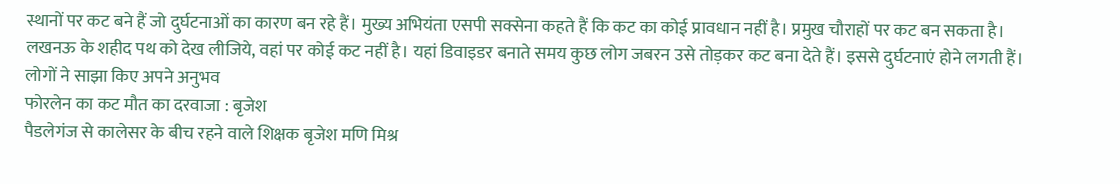स्थानों पर कट बने हैं जो दुर्घटनाओं का कारण बन रहे हैं। मुख्य अभियंता एसपी सक्सेना कहते हैं कि कट का कोई प्रावधान नहीं है। प्रमुख चौराहों पर कट बन सकता है। लखनऊ के शहीद पथ को देख लीजिये, वहां पर कोई कट नहीं है। यहां डिवाइडर बनाते समय कुछ लोग जबरन उसे तोड़कर कट बना देते हैं। इससे दुर्घटनाएं होने लगती हैं।
लोगों ने साझा किए अपने अनुभव
फोरलेन का कट मौत का दरवाजा : बृजेश
पैडलेगंज से कालेसर के बीच रहने वाले शिक्षक बृजेश मणि मिश्र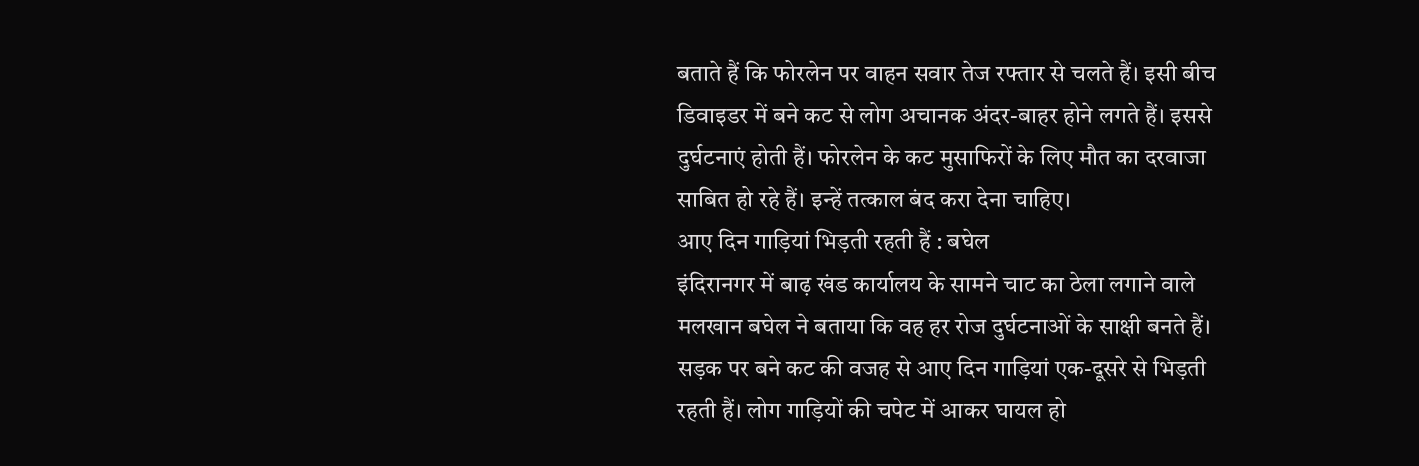बताते हैं कि फोरलेन पर वाहन सवार तेज रफ्तार से चलते हैं। इसी बीच डिवाइडर में बने कट से लोग अचानक अंदर-बाहर होने लगते हैं। इससे दुर्घटनाएं होती हैं। फोरलेन के कट मुसाफिरों के लिए मौत का दरवाजा साबित हो रहे हैं। इन्हें तत्काल बंद करा देना चाहिए।
आए दिन गाड़ियां भिड़ती रहती हैं : बघेल
इंदिरानगर में बाढ़ खंड कार्यालय के सामने चाट का ठेला लगाने वाले मलखान बघेल ने बताया कि वह हर रोज दुर्घटनाओं के साक्षी बनते हैं। सड़क पर बने कट की वजह से आए दिन गाड़ियां एक-दूसरे से भिड़ती रहती हैं। लोग गाड़ियों की चपेट में आकर घायल हो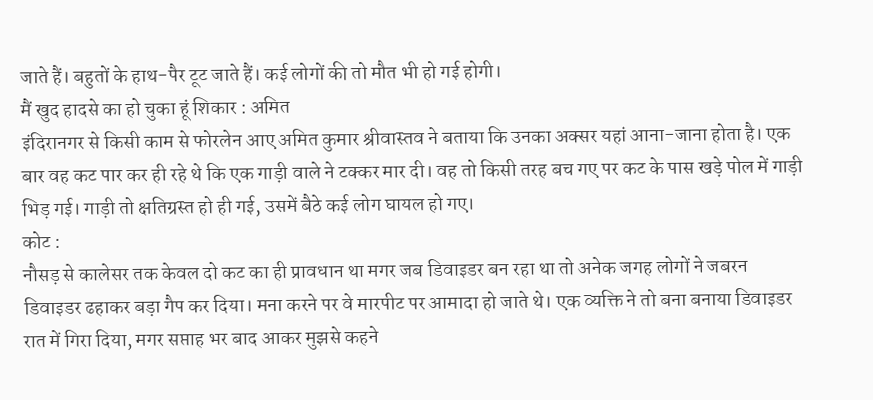जाते हैं। बहुतों के हाथ-पैर टूट जाते हैं। कई लोगों की तो मौत भी हो गई होगी।
मैं खुद हादसे का हो चुका हूं शिकार : अमित
इंदिरानगर से किसी काम से फोरलेन आए अमित कुमार श्रीवास्तव ने बताया कि उनका अक्सर यहां आना-जाना होता है। एक बार वह कट पार कर ही रहे थे कि एक गाड़ी वाले ने टक्कर मार दी। वह तो किसी तरह बच गए पर कट के पास खड़े पोल में गाड़ी भिड़ गई। गाड़ी तो क्षतिग्रस्त हो ही गई, उसमें बैठे कई लोग घायल हो गए।
कोट :
नौसड़ से कालेसर तक केवल दो कट का ही प्रावधान था मगर जब डिवाइडर बन रहा था तो अनेक जगह लोगों ने जबरन डिवाइडर ढहाकर बड़ा गैप कर दिया। मना करने पर वे मारपीट पर आमादा हो जाते थे। एक व्यक्ति ने तो बना बनाया डिवाइडर रात में गिरा दिया, मगर सप्ताह भर बाद आकर मुझसे कहने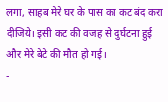लगा, साहब मेरे घर के पास का कट बंद करा दीजिये। इसी कट की वजह से दुर्घटना हुई और मेरे बेटे की मौत हो गई।
-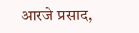आरजे प्रसाद,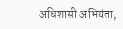अधिशासी अभियंता,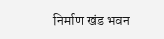निर्माण खंड भवन